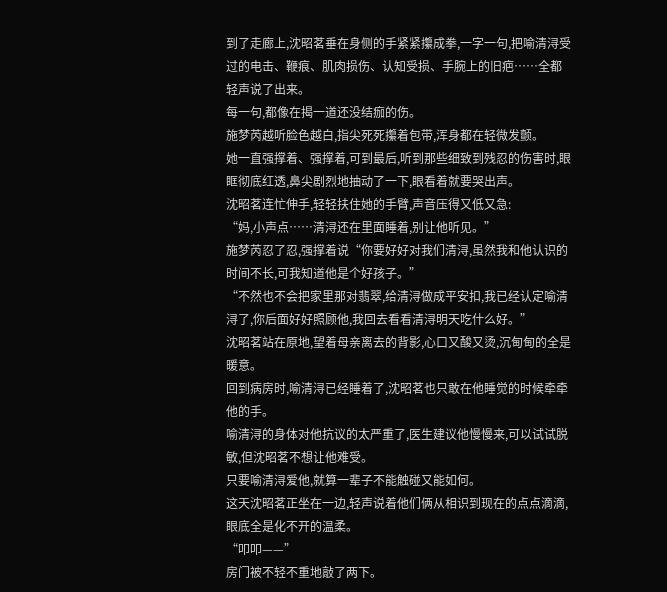到了走廊上,沈昭茗垂在身侧的手紧紧攥成拳,一字一句,把喻清浔受过的电击、鞭痕、肌肉损伤、认知受损、手腕上的旧疤……全都轻声说了出来。
每一句,都像在揭一道还没结痂的伤。
施梦芮越听脸色越白,指尖死死攥着包带,浑身都在轻微发颤。
她一直强撑着、强撑着,可到最后,听到那些细致到残忍的伤害时,眼眶彻底红透,鼻尖剧烈地抽动了一下,眼看着就要哭出声。
沈昭茗连忙伸手,轻轻扶住她的手臂,声音压得又低又急:
“妈,小声点……清浔还在里面睡着,别让他听见。”
施梦芮忍了忍,强撑着说“你要好好对我们清浔,虽然我和他认识的时间不长,可我知道他是个好孩子。”
“不然也不会把家里那对翡翠,给清浔做成平安扣,我已经认定喻清浔了,你后面好好照顾他,我回去看看清浔明天吃什么好。”
沈昭茗站在原地,望着母亲离去的背影,心口又酸又烫,沉甸甸的全是暖意。
回到病房时,喻清浔已经睡着了,沈昭茗也只敢在他睡觉的时候牵牵他的手。
喻清浔的身体对他抗议的太严重了,医生建议他慢慢来,可以试试脱敏,但沈昭茗不想让他难受。
只要喻清浔爱他,就算一辈子不能触碰又能如何。
这天沈昭茗正坐在一边,轻声说着他们俩从相识到现在的点点滴滴,眼底全是化不开的温柔。
“叩叩——”
房门被不轻不重地敲了两下。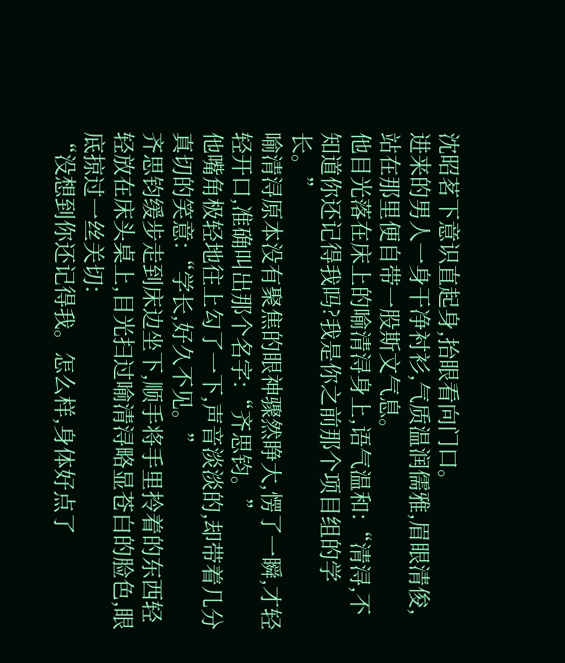沈昭茗下意识直起身,抬眼看向门口。
进来的男人一身干净衬衫,气质温润儒雅,眉眼清俊,站在那里便自带一股斯文气息。
他目光落在床上的喻清浔身上,语气温和:“清浔,不知道你还记得我吗?我是你之前那个项目组的学长。”
喻清浔原本没有聚焦的眼神骤然睁大,愣了一瞬,才轻轻开口,准确叫出那个名字:“齐思钧。”
他嘴角极轻地往上勾了一下,声音淡淡的,却带着几分真切的笑意:“学长,好久不见。”
齐思钧缓步走到床边坐下,顺手将手里拎着的东西轻轻放在床头桌上,目光扫过喻清浔略显苍白的脸色,眼底掠过一丝关切:
“没想到你还记得我。怎么样,身体好点了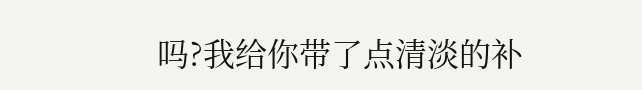吗?我给你带了点清淡的补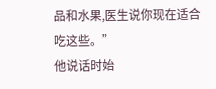品和水果,医生说你现在适合吃这些。”
他说话时始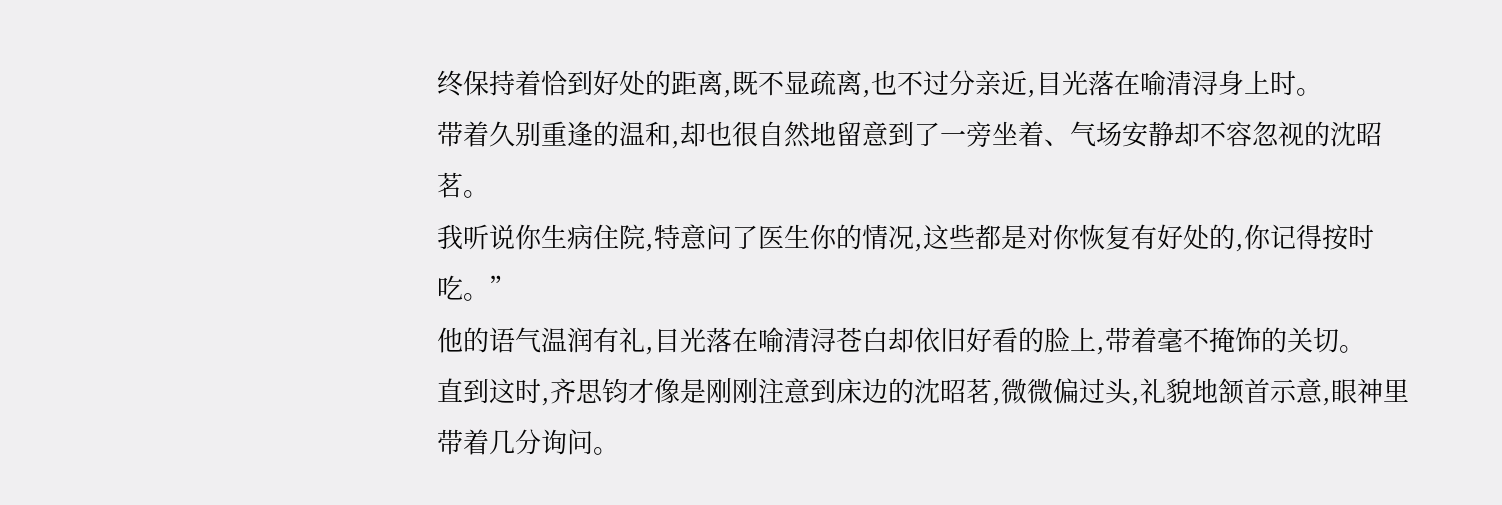终保持着恰到好处的距离,既不显疏离,也不过分亲近,目光落在喻清浔身上时。
带着久别重逢的温和,却也很自然地留意到了一旁坐着、气场安静却不容忽视的沈昭茗。
我听说你生病住院,特意问了医生你的情况,这些都是对你恢复有好处的,你记得按时吃。”
他的语气温润有礼,目光落在喻清浔苍白却依旧好看的脸上,带着毫不掩饰的关切。
直到这时,齐思钧才像是刚刚注意到床边的沈昭茗,微微偏过头,礼貌地颔首示意,眼神里带着几分询问。